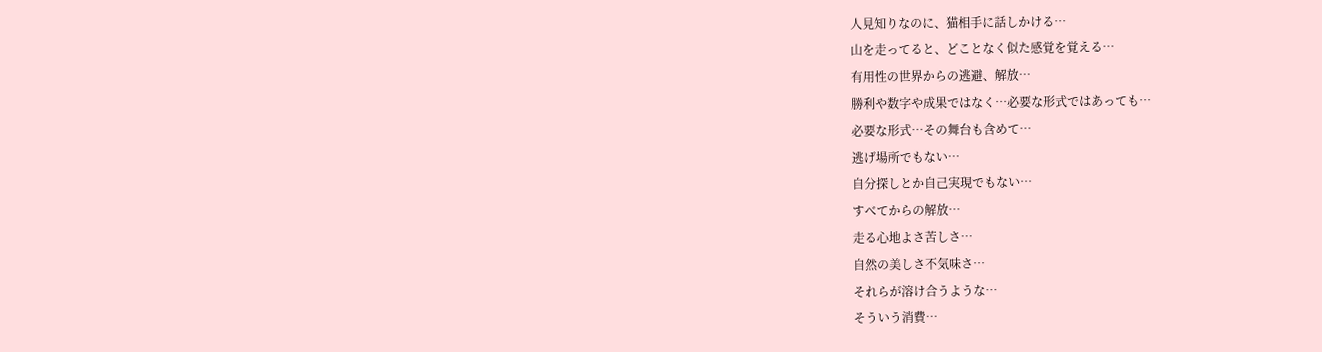人見知りなのに、猫相手に話しかける…
山を走ってると、どことなく似た感覚を覚える…
有用性の世界からの逃避、解放…
勝利や数字や成果ではなく…必要な形式ではあっても…
必要な形式…その舞台も含めて…
逃げ場所でもない…
自分探しとか自己実現でもない…
すべてからの解放…
走る心地よさ苦しさ…
自然の美しさ不気味さ…
それらが溶け合うような…
そういう消費…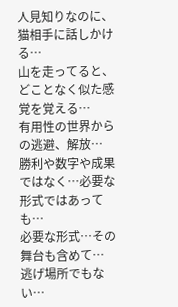人見知りなのに、猫相手に話しかける…
山を走ってると、どことなく似た感覚を覚える…
有用性の世界からの逃避、解放…
勝利や数字や成果ではなく…必要な形式ではあっても…
必要な形式…その舞台も含めて…
逃げ場所でもない…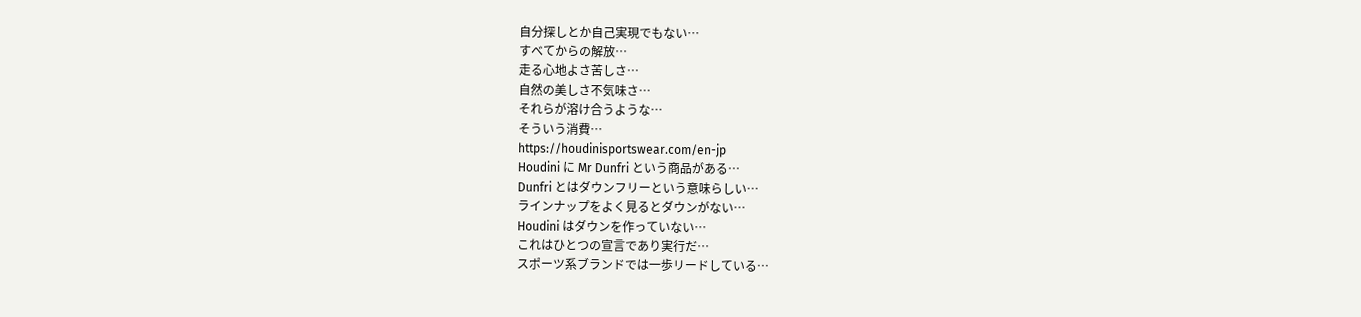自分探しとか自己実現でもない…
すべてからの解放…
走る心地よさ苦しさ…
自然の美しさ不気味さ…
それらが溶け合うような…
そういう消費…
https://houdinisportswear.com/en-jp
Houdini に Mr Dunfri という商品がある…
Dunfri とはダウンフリーという意味らしい…
ラインナップをよく見るとダウンがない…
Houdini はダウンを作っていない…
これはひとつの宣言であり実行だ…
スポーツ系ブランドでは一歩リードしている…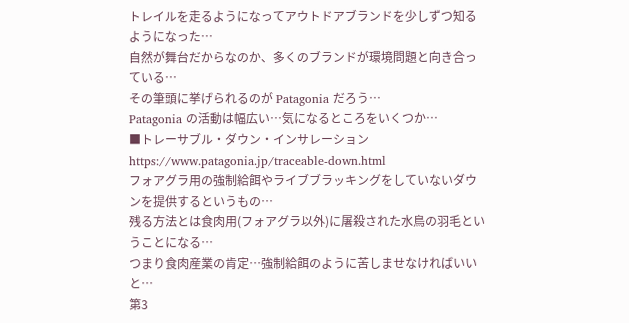トレイルを走るようになってアウトドアブランドを少しずつ知るようになった…
自然が舞台だからなのか、多くのブランドが環境問題と向き合っている…
その筆頭に挙げられるのが Patagonia だろう…
Patagonia の活動は幅広い…気になるところをいくつか…
■トレーサブル・ダウン・インサレーション
https://www.patagonia.jp/traceable-down.html
フォアグラ用の強制給餌やライブブラッキングをしていないダウンを提供するというもの…
残る方法とは食肉用(フォアグラ以外)に屠殺された水鳥の羽毛ということになる…
つまり食肉産業の肯定…強制給餌のように苦しませなければいいと…
第3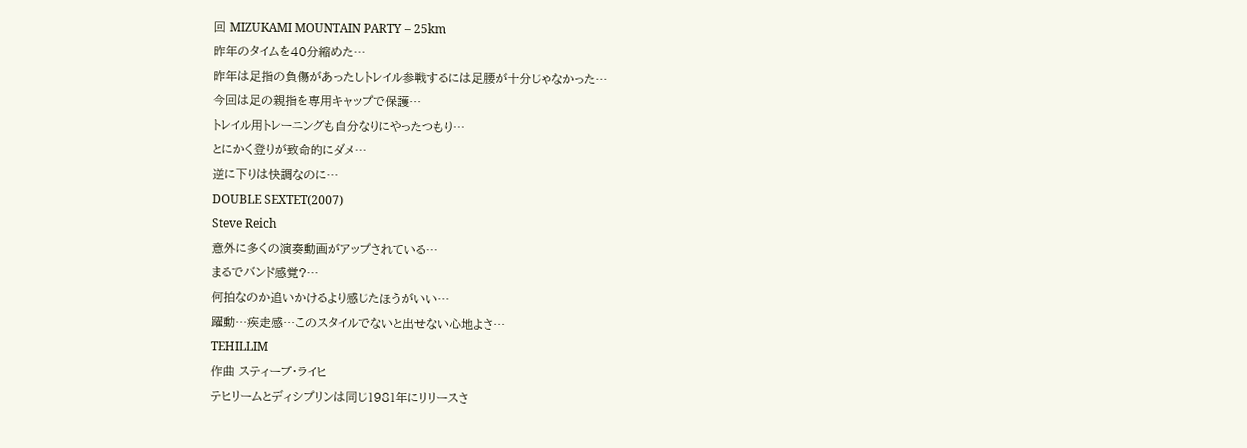回 MIZUKAMI MOUNTAIN PARTY – 25km
昨年のタイムを40分縮めた…
昨年は足指の負傷があったしトレイル参戦するには足腰が十分じゃなかった…
今回は足の親指を専用キャップで保護…
トレイル用トレーニングも自分なりにやったつもり…
とにかく登りが致命的にダメ…
逆に下りは快調なのに…
DOUBLE SEXTET(2007)
Steve Reich
意外に多くの演奏動画がアップされている…
まるでバンド感覚?…
何拍なのか追いかけるより感じたほうがいい…
躍動…疾走感…このスタイルでないと出せない心地よさ…
TEHILLIM
作曲 スティーブ・ライヒ
テヒリームとディシプリンは同じ1981年にリリースさ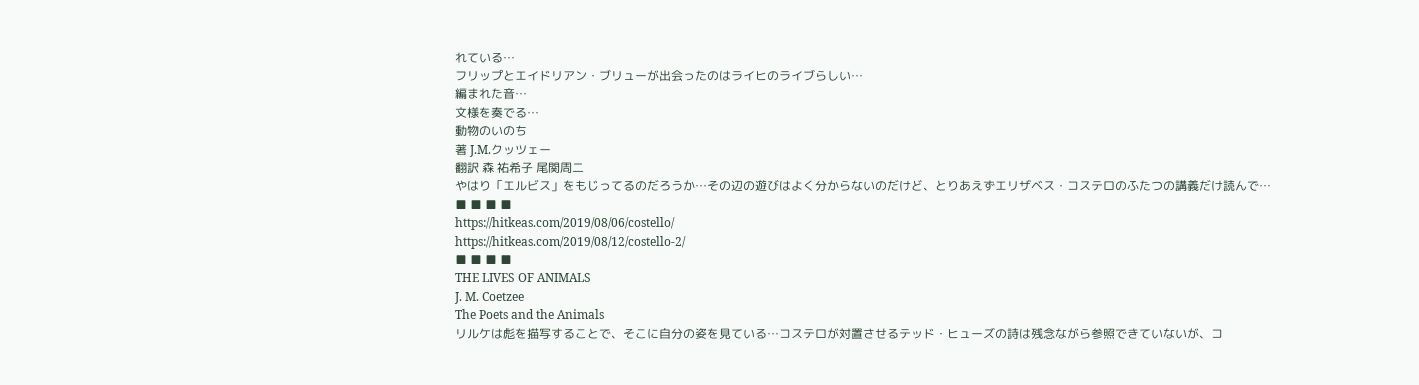れている…
フリップとエイドリアン・ブリューが出会ったのはライヒのライブらしい…
編まれた音…
文様を奏でる…
動物のいのち
著 J.M.クッツェー
翻訳 森 祐希子 尾関周二
やはり「エルビス」をもじってるのだろうか…その辺の遊びはよく分からないのだけど、とりあえずエリザベス・コステロのふたつの講義だけ読んで…
■ ■ ■ ■
https://hitkeas.com/2019/08/06/costello/
https://hitkeas.com/2019/08/12/costello-2/
■ ■ ■ ■
THE LIVES OF ANIMALS
J. M. Coetzee
The Poets and the Animals
リルケは彪を描写することで、そこに自分の姿を見ている…コステロが対置させるテッド・ヒューズの詩は残念ながら参照できていないが、コ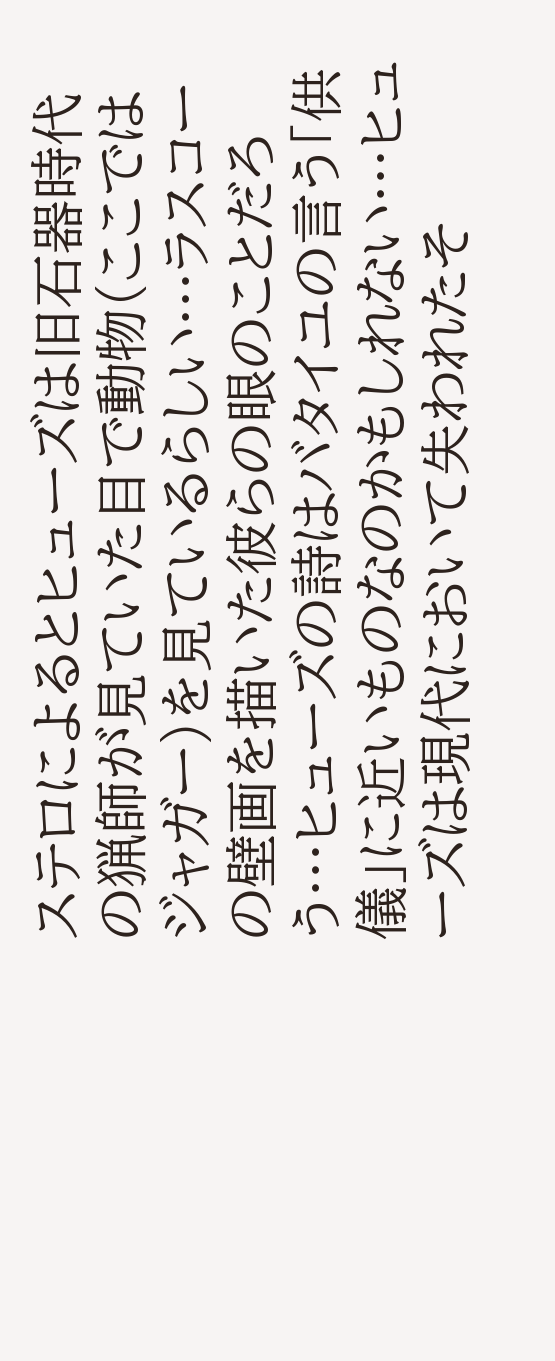ステロによるとヒューズは旧石器時代の猟師が見ていた目で動物(ここではジャガー)を見ているらしい…ラスコーの壁画を描いた彼らの眼のことだろう…ヒューズの詩はバタイユの言う「供儀」に近いものなのかもしれない…ヒューズは現代において失われたそ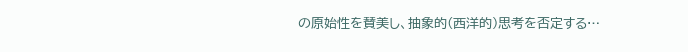の原始性を賛美し、抽象的(西洋的)思考を否定する…